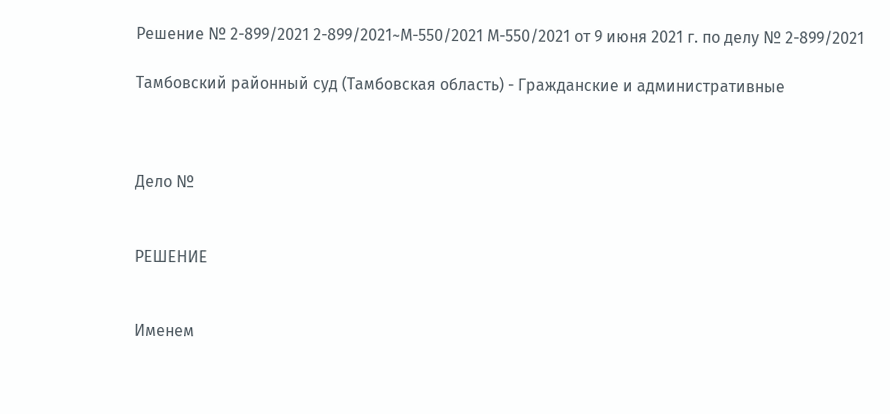Решение № 2-899/2021 2-899/2021~М-550/2021 М-550/2021 от 9 июня 2021 г. по делу № 2-899/2021

Тамбовский районный суд (Тамбовская область) - Гражданские и административные



Дело №


РЕШЕНИЕ


Именем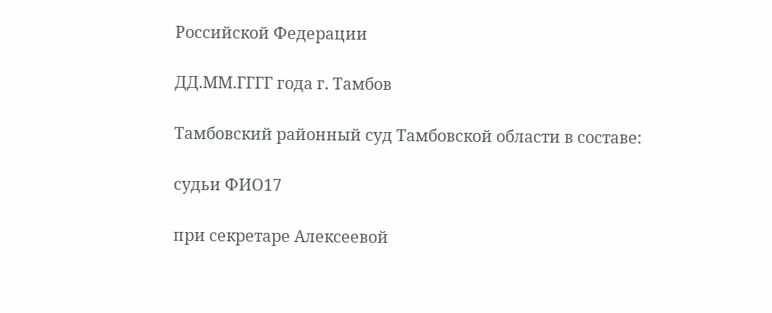Российской Федерации

ДД.ММ.ГГГГ года г. Тамбов

Тамбовский районный суд Тамбовской области в составе:

судьи ФИО17

при секретаре Алексеевой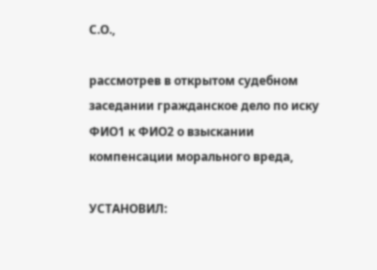С.О.,

рассмотрев в открытом судебном заседании гражданское дело по иску ФИО1 к ФИО2 о взыскании компенсации морального вреда,

УСТАНОВИЛ: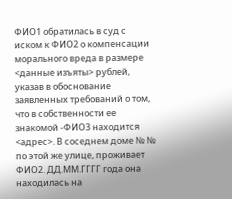ФИО1 обратилась в суд с иском к ФИО2 о компенсации морального вреда в размере <данные изъяты> рублей, указав в обоснование заявленных требований о том, что в собственности ее знакомой -ФИО3 находится <адрес>. В соседнем доме № № по этой же улице, проживает ФИО2. ДД.ММ.ГГГГ года она находилась на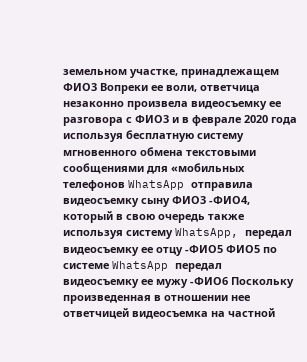земельном участке, принадлежащем ФИО3 Вопреки ее воли, ответчица незаконно произвела видеосъемку ее разговора с ФИО3 и в феврале 2020 года используя бесплатную систему мгновенного обмена текстовыми сообщениями для «мобильных телефонов WhatsApp отправила видеосъемку сыну ФИО3 -ФИО4, который в свою очередь также используя систему WhatsApp, передал видеосъемку ее отцу -ФИО5 ФИО5 по системе WhatsApp передал видеосъемку ее мужу -ФИО6 Поскольку произведенная в отношении нее ответчицей видеосъемка на частной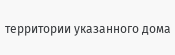территории указанного дома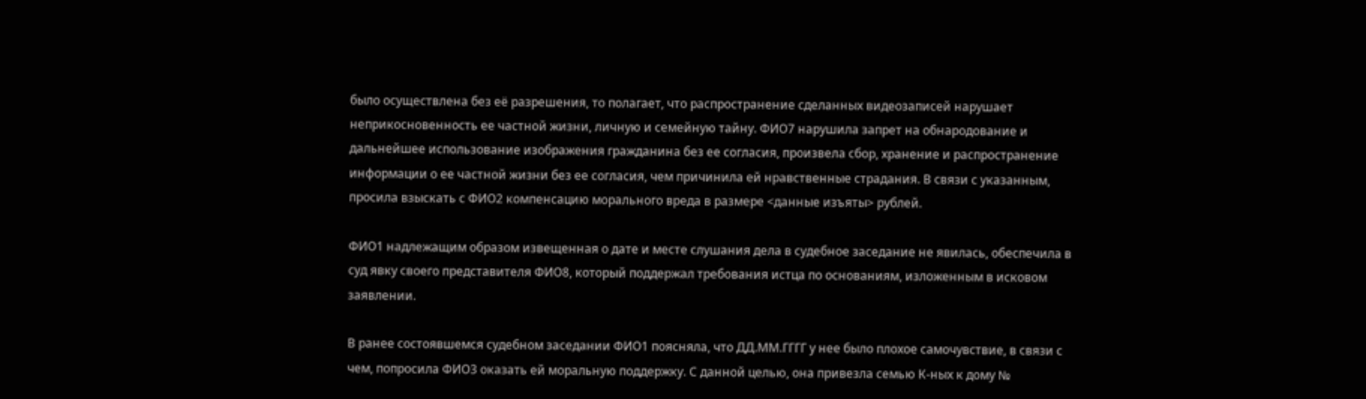было осуществлена без её разрешения, то полагает, что распространение сделанных видеозаписей нарушает неприкосновенность ее частной жизни, личную и семейную тайну. ФИО7 нарушила запрет на обнародование и дальнейшее использование изображения гражданина без ее согласия, произвела сбор, хранение и распространение информации о ее частной жизни без ее согласия, чем причинила ей нравственные страдания. В связи с указанным, просила взыскать с ФИО2 компенсацию морального вреда в размере <данные изъяты> рублей.

ФИО1 надлежащим образом извещенная о дате и месте слушания дела в судебное заседание не явилась, обеспечила в суд явку своего представителя ФИО8, который поддержал требования истца по основаниям, изложенным в исковом заявлении.

В ранее состоявшемся судебном заседании ФИО1 поясняла, что ДД.ММ.ГГГГ у нее было плохое самочувствие, в связи с чем, попросила ФИО3 оказать ей моральную поддержку. С данной целью, она привезла семью К-ных к дому №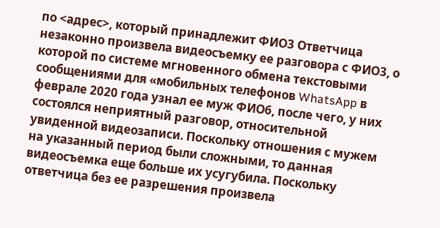по <адрес>, который принадлежит ФИО3 Ответчица незаконно произвела видеосъемку ее разговора с ФИО3, о которой по системе мгновенного обмена текстовыми сообщениями для «мобильных телефонов WhatsApp в феврале 2020 года узнал ее муж ФИО6, после чего, у них состоялся неприятный разговор, относительной увиденной видеозаписи. Поскольку отношения с мужем на указанный период были сложными, то данная видеосъемка еще больше их усугубила. Поскольку ответчица без ее разрешения произвела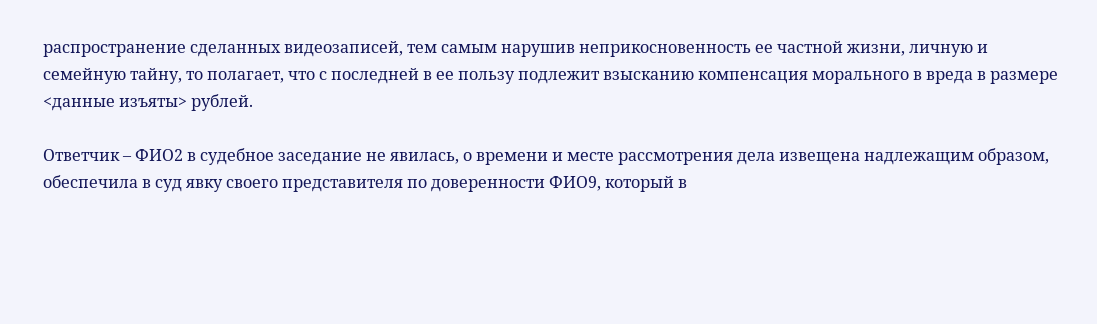распространение сделанных видеозаписей, тем самым нарушив неприкосновенность ее частной жизни, личную и семейную тайну, то полагает, что с последней в ее пользу подлежит взысканию компенсация морального в вреда в размере <данные изъяты> рублей.

Ответчик – ФИО2 в судебное заседание не явилась, о времени и месте рассмотрения дела извещена надлежащим образом, обеспечила в суд явку своего представителя по доверенности ФИО9, который в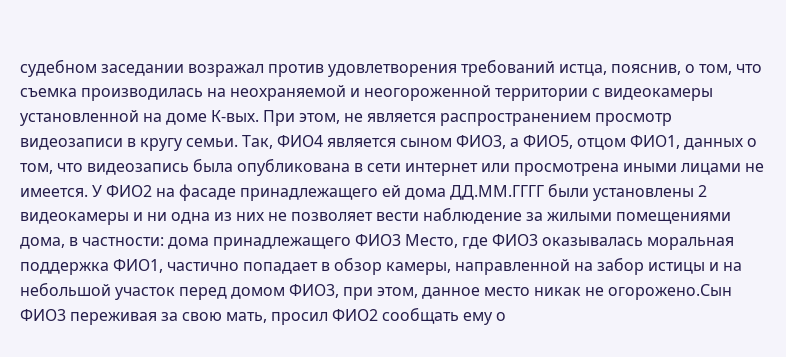судебном заседании возражал против удовлетворения требований истца, пояснив, о том, что съемка производилась на неохраняемой и неогороженной территории с видеокамеры установленной на доме К-вых. При этом, не является распространением просмотр видеозаписи в кругу семьи. Так, ФИО4 является сыном ФИО3, а ФИО5, отцом ФИО1, данных о том, что видеозапись была опубликована в сети интернет или просмотрена иными лицами не имеется. У ФИО2 на фасаде принадлежащего ей дома ДД.ММ.ГГГГ были установлены 2 видеокамеры и ни одна из них не позволяет вести наблюдение за жилыми помещениями дома, в частности: дома принадлежащего ФИО3 Место, где ФИО3 оказывалась моральная поддержка ФИО1, частично попадает в обзор камеры, направленной на забор истицы и на небольшой участок перед домом ФИО3, при этом, данное место никак не огорожено.Сын ФИО3 переживая за свою мать, просил ФИО2 сообщать ему о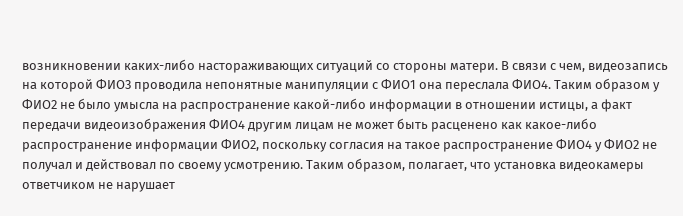возникновении каких-либо настораживающих ситуаций со стороны матери. В связи с чем, видеозапись на которой ФИО3 проводила непонятные манипуляции с ФИО1 она переслала ФИО4. Таким образом у ФИО2 не было умысла на распространение какой-либо информации в отношении истицы, а факт передачи видеоизображения ФИО4 другим лицам не может быть расценено как какое-либо распространение информации ФИО2, поскольку согласия на такое распространение ФИО4 у ФИО2 не получал и действовал по своему усмотрению. Таким образом, полагает, что установка видеокамеры ответчиком не нарушает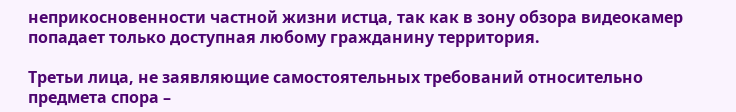неприкосновенности частной жизни истца, так как в зону обзора видеокамер попадает только доступная любому гражданину территория.

Третьи лица, не заявляющие самостоятельных требований относительно предмета спора –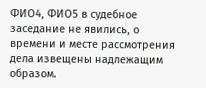ФИО4, ФИО5 в судебное заседание не явились, о времени и месте рассмотрения дела извещены надлежащим образом.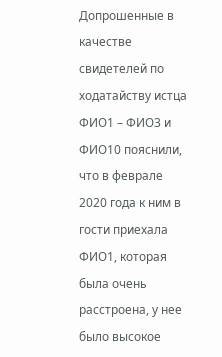Допрошенные в качестве свидетелей по ходатайству истца ФИО1 – ФИО3 и ФИО10 пояснили, что в феврале 2020 года к ним в гости приехала ФИО1, которая была очень расстроена, у нее было высокое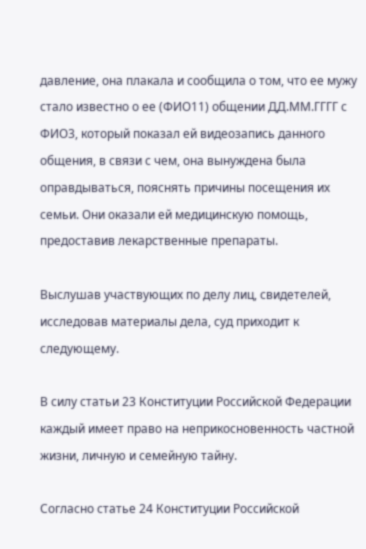давление, она плакала и сообщила о том, что ее мужу стало известно о ее (ФИО11) общении ДД.ММ.ГГГГ с ФИО3, который показал ей видеозапись данного общения, в связи с чем, она вынуждена была оправдываться, пояснять причины посещения их семьи. Они оказали ей медицинскую помощь, предоставив лекарственные препараты.

Выслушав участвующих по делу лиц, свидетелей, исследовав материалы дела, суд приходит к следующему.

В силу статьи 23 Конституции Российской Федерации каждый имеет право на неприкосновенность частной жизни, личную и семейную тайну.

Согласно статье 24 Конституции Российской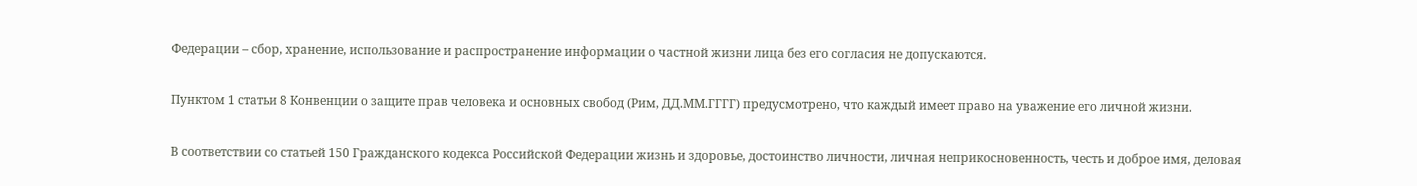Федерации – сбор, хранение, использование и распространение информации о частной жизни лица без его согласия не допускаются.

Пунктом 1 статьи 8 Конвенции о защите прав человека и основных свобод (Рим, ДД.ММ.ГГГГ) предусмотрено, что каждый имеет право на уважение его личной жизни.

В соответствии со статьей 150 Гражданского кодекса Российской Федерации жизнь и здоровье, достоинство личности, личная неприкосновенность, честь и доброе имя, деловая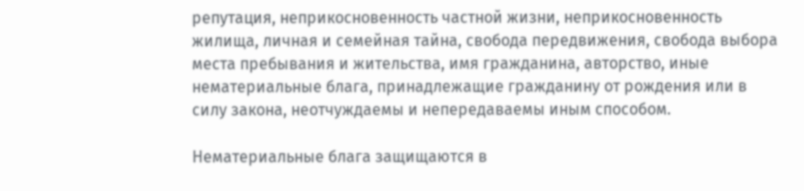репутация, неприкосновенность частной жизни, неприкосновенность жилища, личная и семейная тайна, свобода передвижения, свобода выбора места пребывания и жительства, имя гражданина, авторство, иные нематериальные блага, принадлежащие гражданину от рождения или в силу закона, неотчуждаемы и непередаваемы иным способом.

Нематериальные блага защищаются в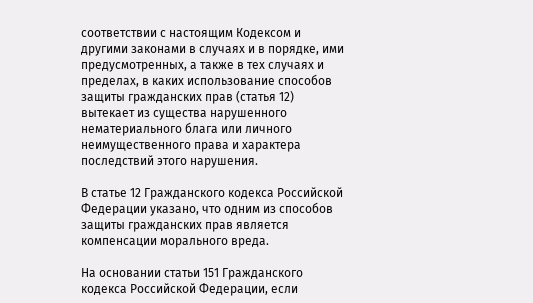соответствии с настоящим Кодексом и другими законами в случаях и в порядке, ими предусмотренных, а также в тех случаях и пределах, в каких использование способов защиты гражданских прав (статья 12) вытекает из существа нарушенного нематериального блага или личного неимущественного права и характера последствий этого нарушения.

В статье 12 Гражданского кодекса Российской Федерации указано, что одним из способов защиты гражданских прав является компенсации морального вреда.

На основании статьи 151 Гражданского кодекса Российской Федерации, если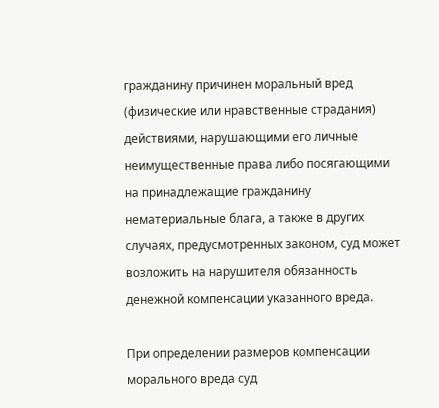гражданину причинен моральный вред (физические или нравственные страдания) действиями, нарушающими его личные неимущественные права либо посягающими на принадлежащие гражданину нематериальные блага, а также в других случаях, предусмотренных законом, суд может возложить на нарушителя обязанность денежной компенсации указанного вреда.

При определении размеров компенсации морального вреда суд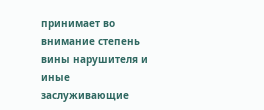принимает во внимание степень вины нарушителя и иные заслуживающие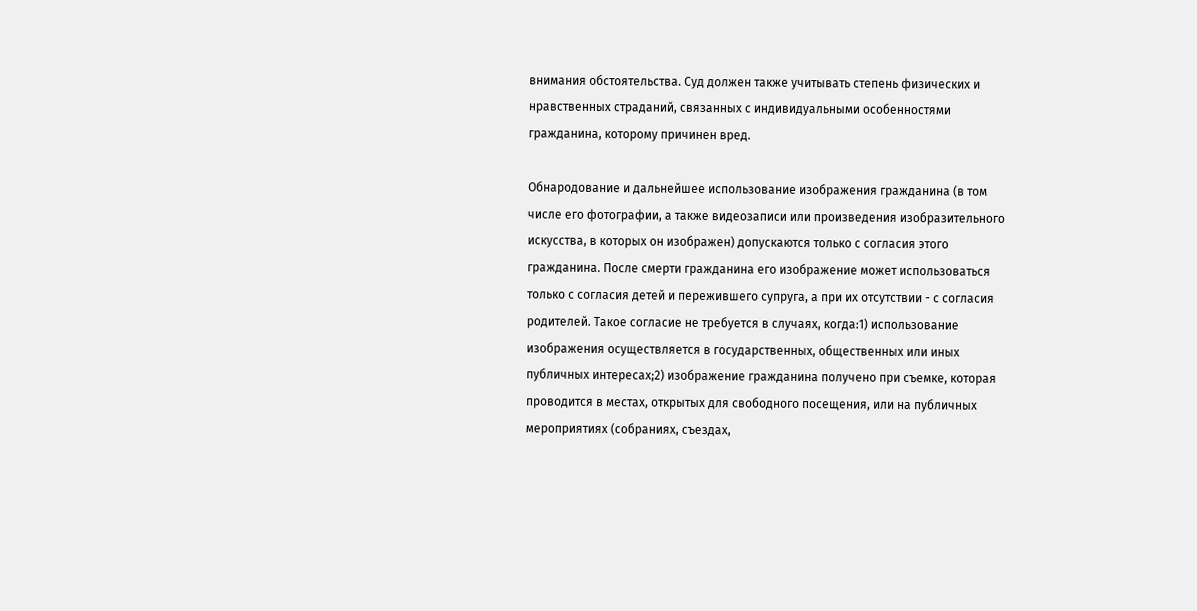внимания обстоятельства. Суд должен также учитывать степень физических и нравственных страданий, связанных с индивидуальными особенностями гражданина, которому причинен вред.

Обнародование и дальнейшее использование изображения гражданина (в том числе его фотографии, а также видеозаписи или произведения изобразительного искусства, в которых он изображен) допускаются только с согласия этого гражданина. После смерти гражданина его изображение может использоваться только с согласия детей и пережившего супруга, а при их отсутствии - с согласия родителей. Такое согласие не требуется в случаях, когда:1) использование изображения осуществляется в государственных, общественных или иных публичных интересах;2) изображение гражданина получено при съемке, которая проводится в местах, открытых для свободного посещения, или на публичных мероприятиях (собраниях, съездах,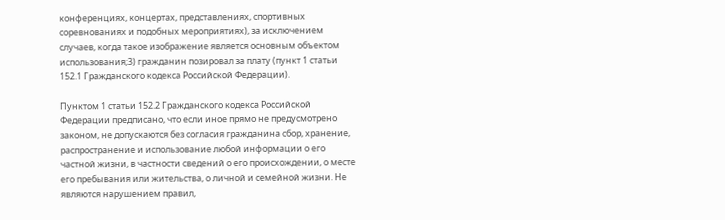конференциях, концертах, представлениях, спортивных соревнованиях и подобных мероприятиях), за исключением случаев, когда такое изображение является основным объектом использования;3) гражданин позировал за плату (пункт 1 статьи 152.1 Гражданского кодекса Российской Федерации).

Пунктом 1 статьи 152.2 Гражданского кодекса Российской Федерации предписано, что если иное прямо не предусмотрено законом, не допускаются без согласия гражданина сбор, хранение, распространение и использование любой информации о его частной жизни, в частности сведений о его происхождении, о месте его пребывания или жительства, о личной и семейной жизни. Не являются нарушением правил,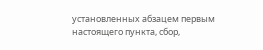установленных абзацем первым настоящего пункта, сбор,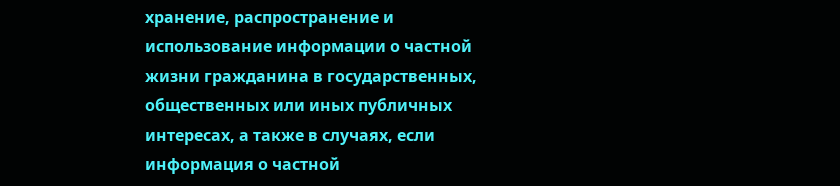хранение, распространение и использование информации о частной жизни гражданина в государственных, общественных или иных публичных интересах, а также в случаях, если информация о частной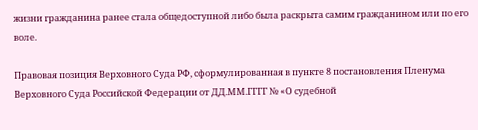жизни гражданина ранее стала общедоступной либо была раскрыта самим гражданином или по его воле.

Правовая позиция Верховного Суда РФ, сформулированная в пункте 8 постановления Пленума Верховного Суда Российской Федерации от ДД.ММ.ГГГГ № «О судебной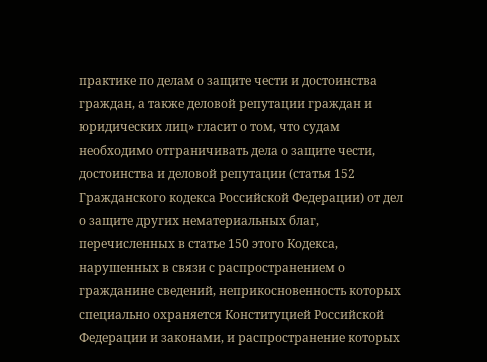практике по делам о защите чести и достоинства граждан, а также деловой репутации граждан и юридических лиц» гласит о том, что судам необходимо отграничивать дела о защите чести, достоинства и деловой репутации (статья 152 Гражданского кодекса Российской Федерации) от дел о защите других нематериальных благ, перечисленных в статье 150 этого Кодекса, нарушенных в связи с распространением о гражданине сведений, неприкосновенность которых специально охраняется Конституцией Российской Федерации и законами, и распространение которых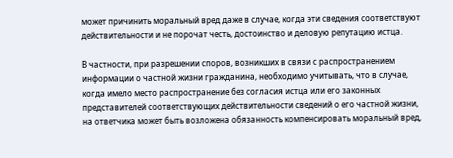может причинить моральный вред даже в случае, когда эти сведения соответствуют действительности и не порочат честь, достоинство и деловую репутацию истца.

В частности, при разрешении споров, возникших в связи с распространением информации о частной жизни гражданина, необходимо учитывать, что в случае, когда имело место распространение без согласия истца или его законных представителей соответствующих действительности сведений о его частной жизни, на ответчика может быть возложена обязанность компенсировать моральный вред,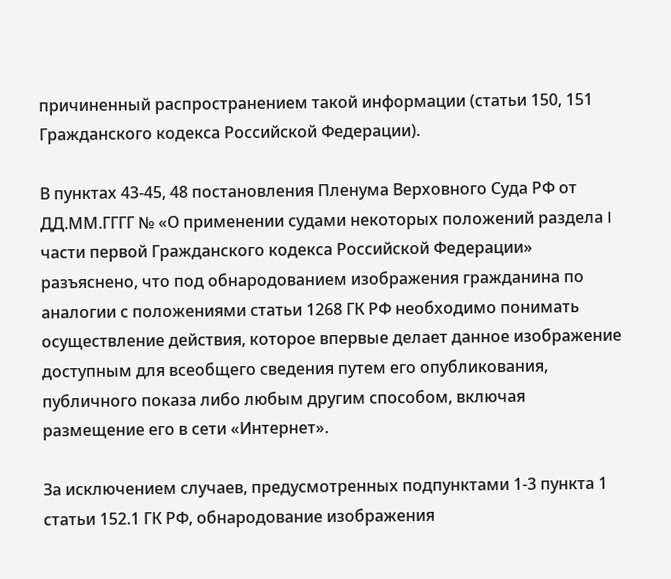причиненный распространением такой информации (статьи 150, 151 Гражданского кодекса Российской Федерации).

В пунктах 43-45, 48 постановления Пленума Верховного Суда РФ от ДД.ММ.ГГГГ № «О применении судами некоторых положений раздела I части первой Гражданского кодекса Российской Федерации» разъяснено, что под обнародованием изображения гражданина по аналогии с положениями статьи 1268 ГК РФ необходимо понимать осуществление действия, которое впервые делает данное изображение доступным для всеобщего сведения путем его опубликования, публичного показа либо любым другим способом, включая размещение его в сети «Интернет».

За исключением случаев, предусмотренных подпунктами 1-3 пункта 1 статьи 152.1 ГК РФ, обнародование изображения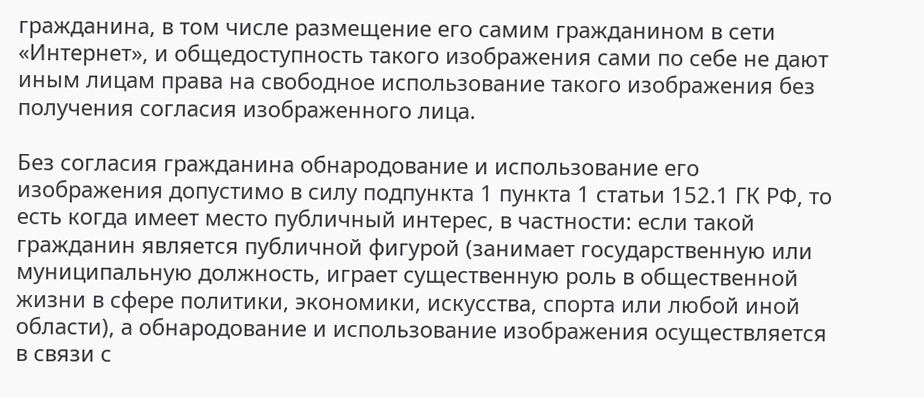гражданина, в том числе размещение его самим гражданином в сети «Интернет», и общедоступность такого изображения сами по себе не дают иным лицам права на свободное использование такого изображения без получения согласия изображенного лица.

Без согласия гражданина обнародование и использование его изображения допустимо в силу подпункта 1 пункта 1 статьи 152.1 ГК РФ, то есть когда имеет место публичный интерес, в частности: если такой гражданин является публичной фигурой (занимает государственную или муниципальную должность, играет существенную роль в общественной жизни в сфере политики, экономики, искусства, спорта или любой иной области), а обнародование и использование изображения осуществляется в связи с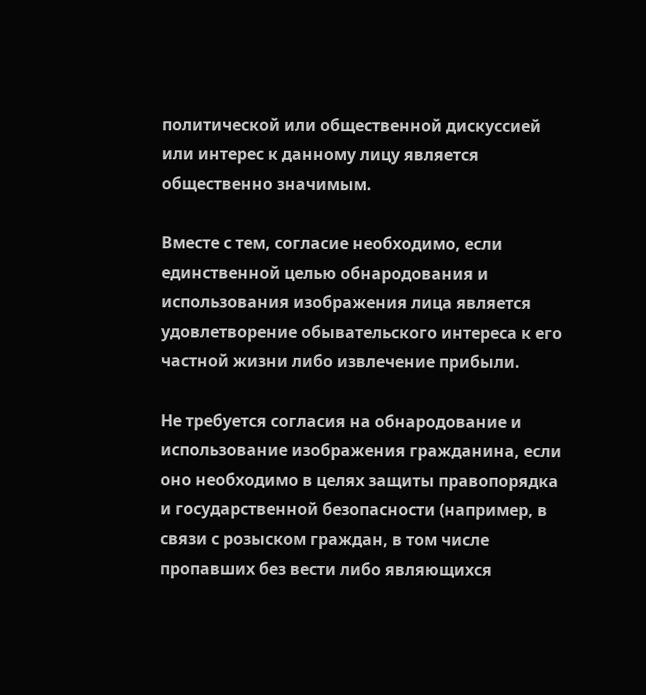политической или общественной дискуссией или интерес к данному лицу является общественно значимым.

Вместе с тем, согласие необходимо, если единственной целью обнародования и использования изображения лица является удовлетворение обывательского интереса к его частной жизни либо извлечение прибыли.

Не требуется согласия на обнародование и использование изображения гражданина, если оно необходимо в целях защиты правопорядка и государственной безопасности (например, в связи с розыском граждан, в том числе пропавших без вести либо являющихся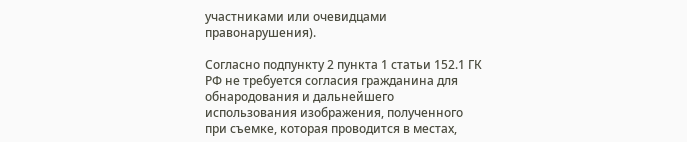участниками или очевидцами правонарушения).

Согласно подпункту 2 пункта 1 статьи 152.1 ГК РФ не требуется согласия гражданина для обнародования и дальнейшего использования изображения, полученного при съемке, которая проводится в местах,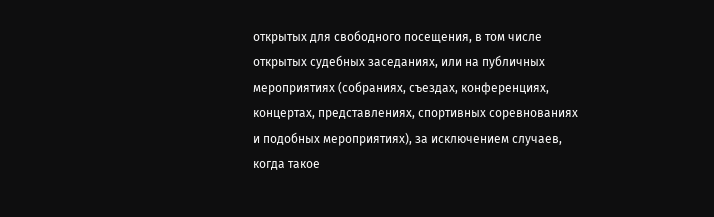открытых для свободного посещения, в том числе открытых судебных заседаниях, или на публичных мероприятиях (собраниях, съездах, конференциях, концертах, представлениях, спортивных соревнованиях и подобных мероприятиях), за исключением случаев, когда такое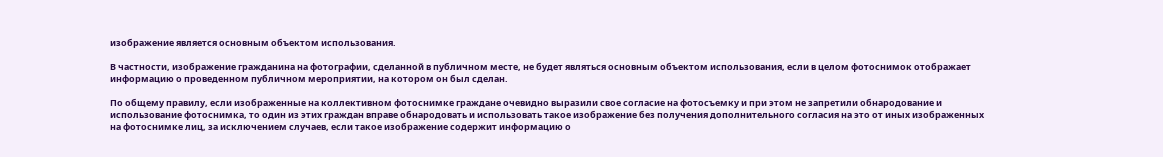изображение является основным объектом использования.

В частности, изображение гражданина на фотографии, сделанной в публичном месте, не будет являться основным объектом использования, если в целом фотоснимок отображает информацию о проведенном публичном мероприятии, на котором он был сделан.

По общему правилу, если изображенные на коллективном фотоснимке граждане очевидно выразили свое согласие на фотосъемку и при этом не запретили обнародование и использование фотоснимка, то один из этих граждан вправе обнародовать и использовать такое изображение без получения дополнительного согласия на это от иных изображенных на фотоснимке лиц, за исключением случаев, если такое изображение содержит информацию о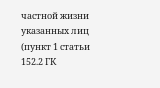частной жизни указанных лиц (пункт 1 статьи 152.2 ГК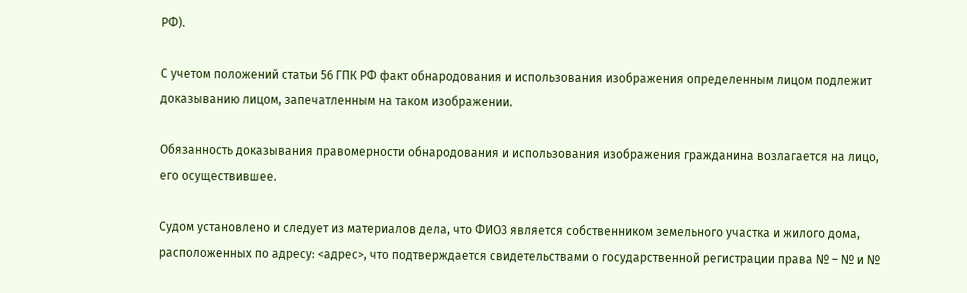РФ).

С учетом положений статьи 56 ГПК РФ факт обнародования и использования изображения определенным лицом подлежит доказыванию лицом, запечатленным на таком изображении.

Обязанность доказывания правомерности обнародования и использования изображения гражданина возлагается на лицо, его осуществившее.

Судом установлено и следует из материалов дела, что ФИО3 является собственником земельного участка и жилого дома, расположенных по адресу: <адрес>, что подтверждается свидетельствами о государственной регистрации права № – № и №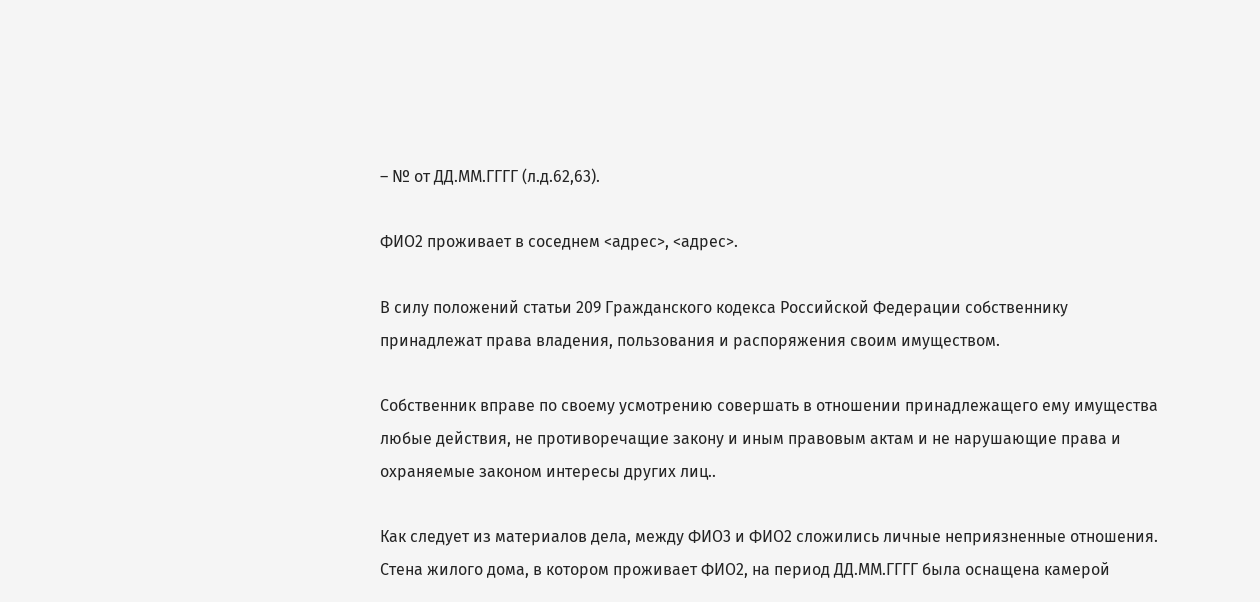– № от ДД.ММ.ГГГГ (л.д.62,63).

ФИО2 проживает в соседнем <адрес>, <адрес>.

В силу положений статьи 209 Гражданского кодекса Российской Федерации собственнику принадлежат права владения, пользования и распоряжения своим имуществом.

Собственник вправе по своему усмотрению совершать в отношении принадлежащего ему имущества любые действия, не противоречащие закону и иным правовым актам и не нарушающие права и охраняемые законом интересы других лиц..

Как следует из материалов дела, между ФИО3 и ФИО2 сложились личные неприязненные отношения. Стена жилого дома, в котором проживает ФИО2, на период ДД.ММ.ГГГГ была оснащена камерой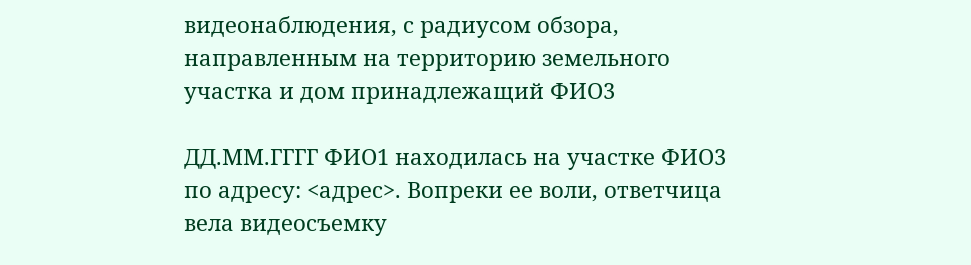видеонаблюдения, с радиусом обзора, направленным на территорию земельного участка и дом принадлежащий ФИО3

ДД.ММ.ГГГГ ФИО1 находилась на участке ФИО3 по адресу: <адрес>. Вопреки ее воли, ответчица вела видеосъемку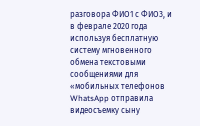разговора ФИО1 с ФИО3, и в феврале 2020 года используя бесплатную систему мгновенного обмена текстовыми сообщениями для «мобильных телефонов WhatsApp отправила видеосъемку сыну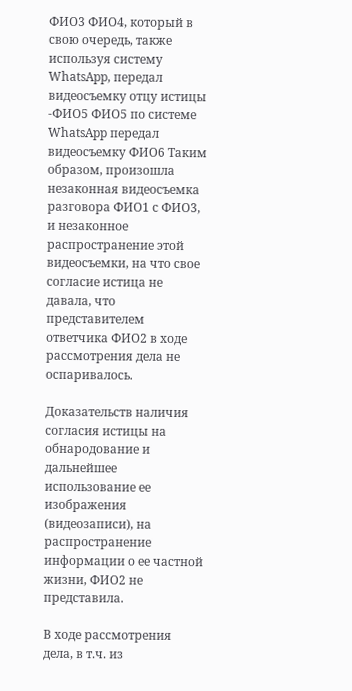ФИО3 ФИО4, который в свою очередь, также используя систему WhatsApp, передал видеосъемку отцу истицы -ФИО5 ФИО5 по системе WhatsApp передал видеосъемку ФИО6 Таким образом, произошла незаконная видеосъемка разговора ФИО1 с ФИО3, и незаконное распространение этой видеосъемки, на что свое согласие истица не давала, что представителем ответчика ФИО2 в ходе рассмотрения дела не оспаривалось.

Доказательств наличия согласия истицы на обнародование и дальнейшее использование ее изображения (видеозаписи), на распространение информации о ее частной жизни, ФИО2 не представила.

В ходе рассмотрения дела, в т.ч. из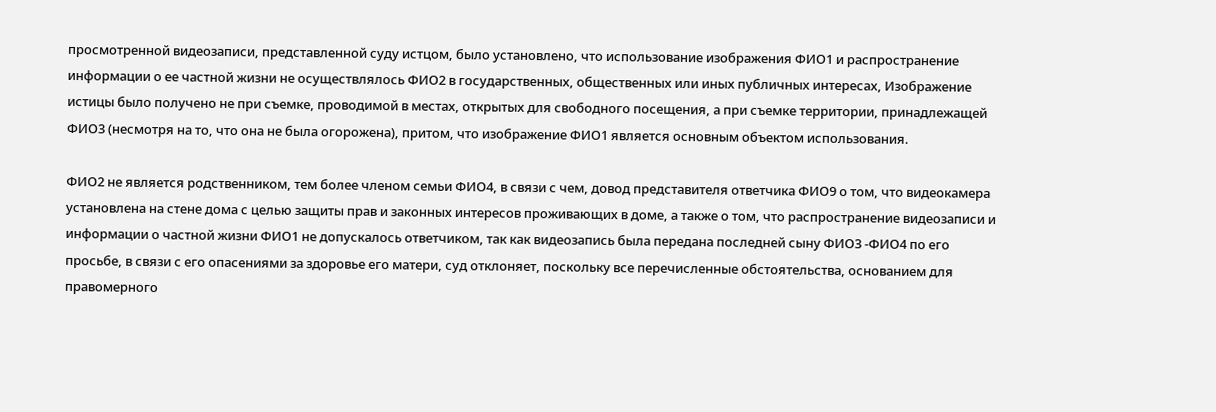просмотренной видеозаписи, представленной суду истцом, было установлено, что использование изображения ФИО1 и распространение информации о ее частной жизни не осуществлялось ФИО2 в государственных, общественных или иных публичных интересах, Изображение истицы было получено не при съемке, проводимой в местах, открытых для свободного посещения, а при съемке территории, принадлежащей ФИО3 (несмотря на то, что она не была огорожена), притом, что изображение ФИО1 является основным объектом использования.

ФИО2 не является родственником, тем более членом семьи ФИО4, в связи с чем, довод представителя ответчика ФИО9 о том, что видеокамера установлена на стене дома с целью защиты прав и законных интересов проживающих в доме, а также о том, что распространение видеозаписи и информации о частной жизни ФИО1 не допускалось ответчиком, так как видеозапись была передана последней сыну ФИО3 -ФИО4 по его просьбе, в связи с его опасениями за здоровье его матери, суд отклоняет, поскольку все перечисленные обстоятельства, основанием для правомерного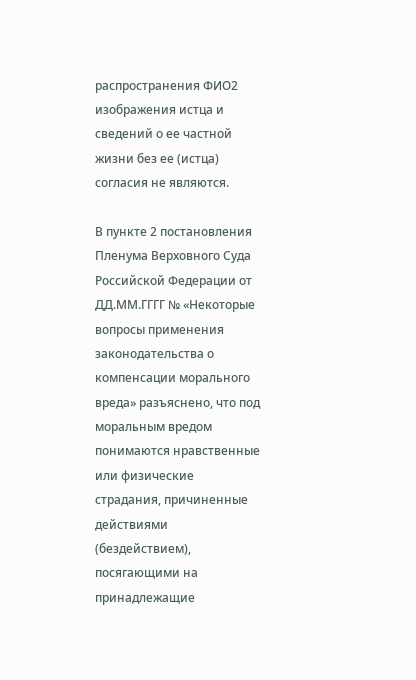распространения ФИО2 изображения истца и сведений о ее частной жизни без ее (истца) согласия не являются.

В пункте 2 постановления Пленума Верховного Суда Российской Федерации от ДД.ММ.ГГГГ № «Некоторые вопросы применения законодательства о компенсации морального вреда» разъяснено, что под моральным вредом понимаются нравственные или физические страдания, причиненные действиями (бездействием), посягающими на принадлежащие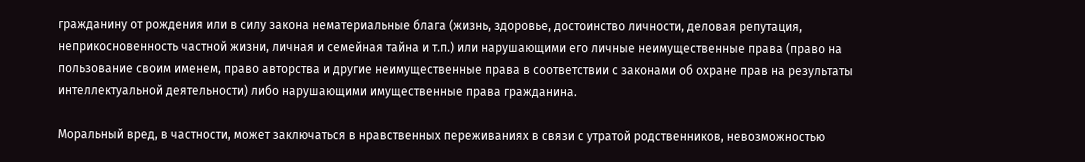гражданину от рождения или в силу закона нематериальные блага (жизнь, здоровье, достоинство личности, деловая репутация, неприкосновенность частной жизни, личная и семейная тайна и т.п.) или нарушающими его личные неимущественные права (право на пользование своим именем, право авторства и другие неимущественные права в соответствии с законами об охране прав на результаты интеллектуальной деятельности) либо нарушающими имущественные права гражданина.

Моральный вред, в частности, может заключаться в нравственных переживаниях в связи с утратой родственников, невозможностью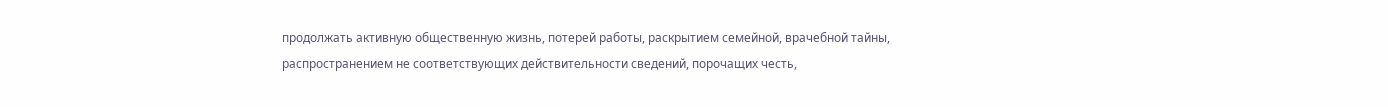продолжать активную общественную жизнь, потерей работы, раскрытием семейной, врачебной тайны, распространением не соответствующих действительности сведений, порочащих честь,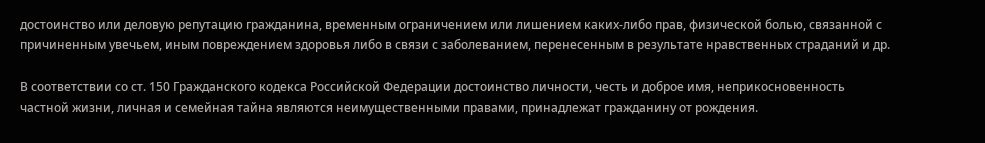достоинство или деловую репутацию гражданина, временным ограничением или лишением каких-либо прав, физической болью, связанной с причиненным увечьем, иным повреждением здоровья либо в связи с заболеванием, перенесенным в результате нравственных страданий и др.

В соответствии со ст. 150 Гражданского кодекса Российской Федерации достоинство личности, честь и доброе имя, неприкосновенность частной жизни, личная и семейная тайна являются неимущественными правами, принадлежат гражданину от рождения.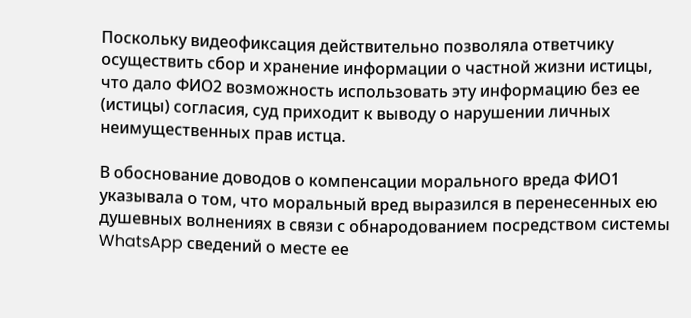Поскольку видеофиксация действительно позволяла ответчику осуществить сбор и хранение информации о частной жизни истицы, что дало ФИО2 возможность использовать эту информацию без ее (истицы) согласия, суд приходит к выводу о нарушении личных неимущественных прав истца.

В обоснование доводов о компенсации морального вреда ФИО1 указывала о том, что моральный вред выразился в перенесенных ею душевных волнениях в связи с обнародованием посредством системы WhatsApp сведений о месте ее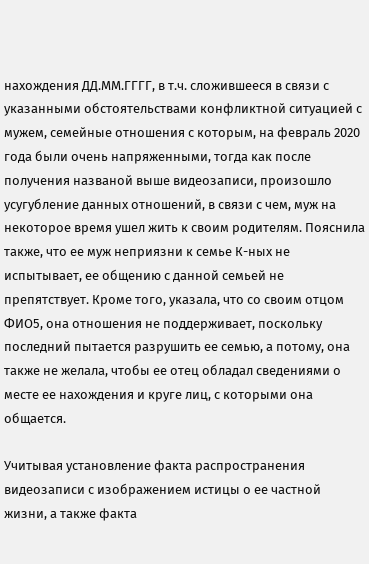нахождения ДД.ММ.ГГГГ, в т.ч. сложившееся в связи с указанными обстоятельствами конфликтной ситуацией с мужем, семейные отношения с которым, на февраль 2020 года были очень напряженными, тогда как после получения названой выше видеозаписи, произошло усугубление данных отношений, в связи с чем, муж на некоторое время ушел жить к своим родителям. Пояснила также, что ее муж неприязни к семье К-ных не испытывает, ее общению с данной семьей не препятствует. Кроме того, указала, что со своим отцом ФИО5, она отношения не поддерживает, поскольку последний пытается разрушить ее семью, а потому, она также не желала, чтобы ее отец обладал сведениями о месте ее нахождения и круге лиц, с которыми она общается.

Учитывая установление факта распространения видеозаписи с изображением истицы о ее частной жизни, а также факта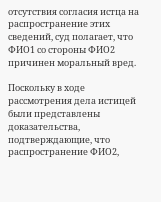отсутствия согласия истца на распространение этих сведений, суд полагает, что ФИО1 со стороны ФИО2 причинен моральный вред.

Поскольку в ходе рассмотрения дела истицей были представлены доказательства, подтверждающие, что распространение ФИО2,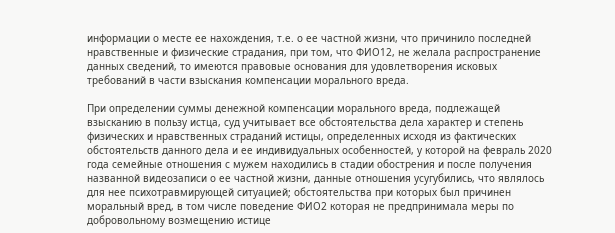информации о месте ее нахождения, т.е. о ее частной жизни, что причинило последней нравственные и физические страдания, при том, что ФИО12, не желала распространение данных сведений, то имеются правовые основания для удовлетворения исковых требований в части взыскания компенсации морального вреда.

При определении суммы денежной компенсации морального вреда, подлежащей взысканию в пользу истца, суд учитывает все обстоятельства дела характер и степень физических и нравственных страданий истицы, определенных исходя из фактических обстоятельств данного дела и ее индивидуальных особенностей, у которой на февраль 2020 года семейные отношения с мужем находились в стадии обострения и после получения названной видеозаписи о ее частной жизни, данные отношения усугубились, что являлось для нее психотравмирующей ситуацией; обстоятельства при которых был причинен моральный вред, в том числе поведение ФИО2 которая не предпринимала меры по добровольному возмещению истице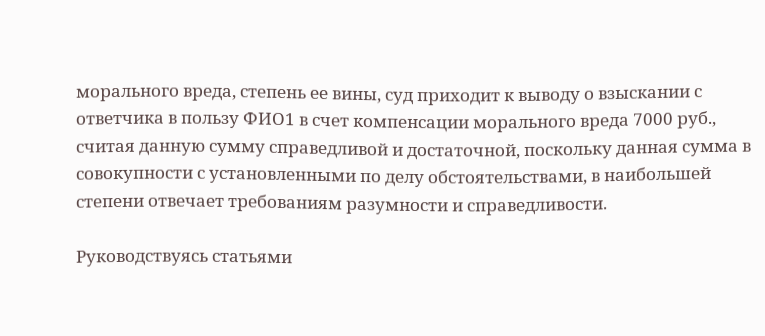морального вреда, степень ее вины, суд приходит к выводу о взыскании с ответчика в пользу ФИО1 в счет компенсации морального вреда 7000 руб., считая данную сумму справедливой и достаточной, поскольку данная сумма в совокупности с установленными по делу обстоятельствами, в наибольшей степени отвечает требованиям разумности и справедливости.

Руководствуясь статьями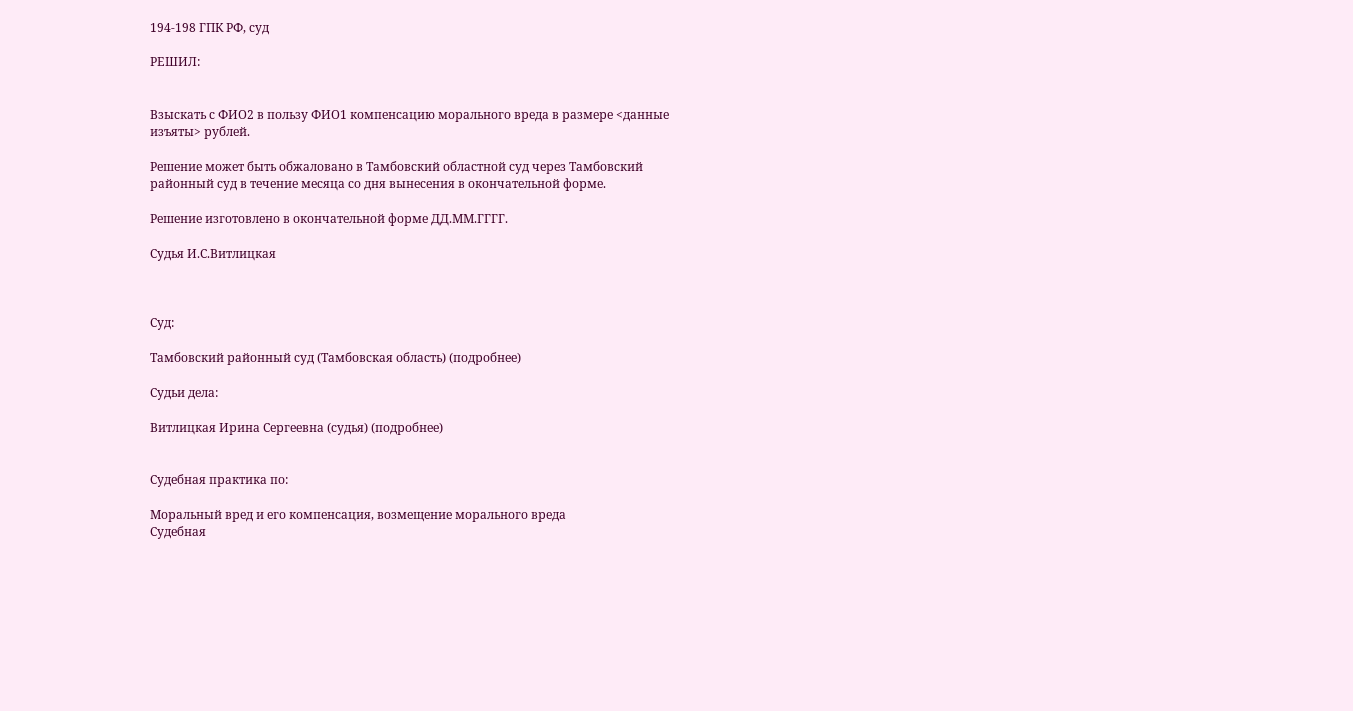194-198 ГПК РФ, суд

РЕШИЛ:


Взыскать с ФИО2 в пользу ФИО1 компенсацию морального вреда в размере <данные изъяты> рублей.

Решение может быть обжаловано в Тамбовский областной суд через Тамбовский районный суд в течение месяца со дня вынесения в окончательной форме.

Решение изготовлено в окончательной форме ДД.ММ.ГГГГ.

Судья И.С.Витлицкая



Суд:

Тамбовский районный суд (Тамбовская область) (подробнее)

Судьи дела:

Витлицкая Ирина Сергеевна (судья) (подробнее)


Судебная практика по:

Моральный вред и его компенсация, возмещение морального вреда
Судебная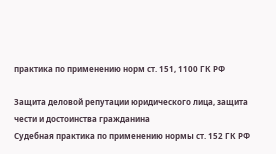практика по применению норм ст. 151, 1100 ГК РФ

Защита деловой репутации юридического лица, защита чести и достоинства гражданина
Судебная практика по применению нормы ст. 152 ГК РФ